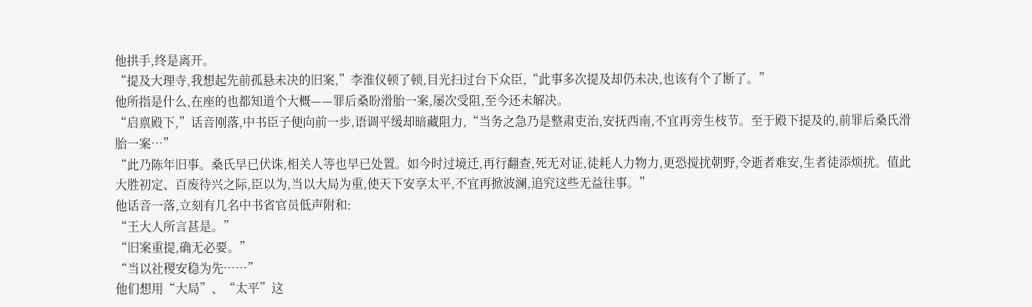他拱手,终是离开。
“提及大理寺,我想起先前孤悬未决的旧案,”李淮仪顿了顿,目光扫过台下众臣,“此事多次提及却仍未决,也该有个了断了。”
他所指是什么,在座的也都知道个大概——罪后桑盼滑胎一案,屡次受阻,至今还未解决。
“启禀殿下,”话音刚落,中书臣子便向前一步,语调平缓却暗藏阻力,“当务之急乃是整肃吏治,安抚西南,不宜再旁生枝节。至于殿下提及的,前罪后桑氏滑胎一案…”
“此乃陈年旧事。桑氏早已伏诛,相关人等也早已处置。如今时过境迁,再行翻查,死无对证,徒耗人力物力,更恐搅扰朝野,令逝者难安,生者徒添烦扰。值此大胜初定、百废待兴之际,臣以为,当以大局为重,使天下安享太平,不宜再掀波澜,追究这些无益往事。”
他话音一落,立刻有几名中书省官员低声附和:
“王大人所言甚是。”
“旧案重提,确无必要。”
“当以社稷安稳为先……”
他们想用“大局”、“太平”这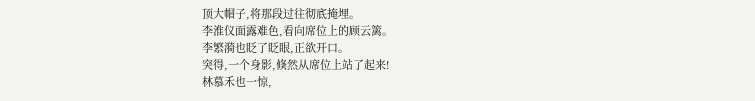顶大帽子,将那段过往彻底掩埋。
李淮仪面露难色,看向席位上的顾云篱。
李繁漪也眨了眨眼,正欲开口。
突得,一个身影,倏然从席位上站了起来!
林慕禾也一惊,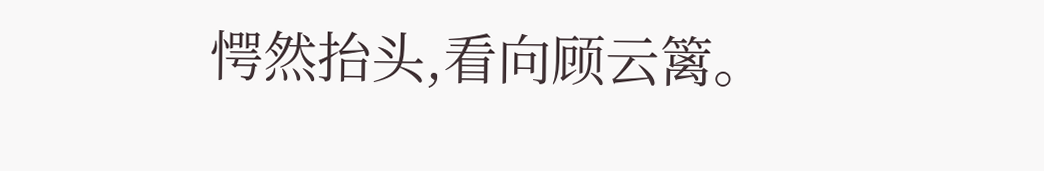愕然抬头,看向顾云篱。